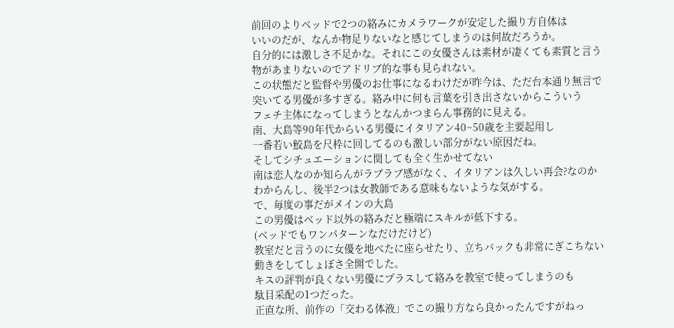前回のよりベッドで2つの絡みにカメラワークが安定した撮り方自体は
いいのだが、なんか物足りないなと感じてしまうのは何故だろうか。
自分的には激しさ不足かな。それにこの女優さんは素材が凄くても素質と言う
物があまりないのでアドリブ的な事も見られない。
この状態だと監督や男優のお仕事になるわけだが昨今は、ただ台本通り無言で
突いてる男優が多すぎる。絡み中に何も言葉を引き出さないからこういう
フェチ主体になってしまうとなんかつまらん事務的に見える。
南、大島等90年代からいる男優にイタリアン40~50歳を主要起用し
一番若い鮫島を尺枠に回してるのも激しい部分がない原因だね。
そしてシチュエーションに関しても全く生かせてない
南は恋人なのか知らんがラブラブ感がなく、イタリアンは久しい再会?なのか
わからんし、後半2つは女教師である意味もないような気がする。
で、毎度の事だがメインの大島
この男優はベッド以外の絡みだと極端にスキルが低下する。
(ベッドでもワンパターンなだけだけど)
教室だと言うのに女優を地べたに座らせたり、立ちバックも非常にぎこちない
動きをしてしょぼさ全開でした。
キスの評判が良くない男優にプラスして絡みを教室で使ってしまうのも
駄目采配の1つだった。
正直な所、前作の「交わる体液」でこの撮り方なら良かったんですがねっ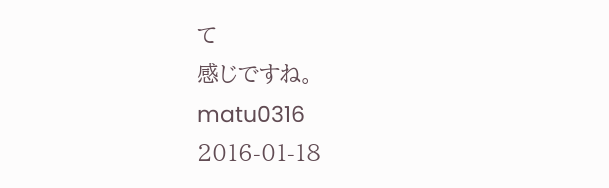て
感じですね。
matu0316
2016-01-18